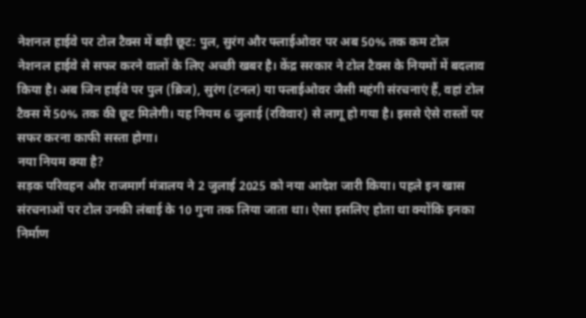नेशनल हाईवे पर टोल टैक्स में बड़ी छूट: पुल, सुरंग और फ्लाईओवर पर अब 50% तक कम टोल
नेशनल हाईवे से सफर करने वालों के लिए अच्छी खबर है। केंद्र सरकार ने टोल टैक्स के नियमों में बदलाव किया है। अब जिन हाईवे पर पुल (ब्रिज), सुरंग (टनल) या फ्लाईओवर जैसी महंगी संरचनाएं हैं, वहां टोल टैक्स में 50% तक की छूट मिलेगी। यह नियम 6 जुलाई (रविवार) से लागू हो गया है। इससे ऐसे रास्तों पर सफर करना काफी सस्ता होगा।
नया नियम क्या है?
सड़क परिवहन और राजमार्ग मंत्रालय ने 2 जुलाई 2025 को नया आदेश जारी किया। पहले इन खास संरचनाओं पर टोल उनकी लंबाई के 10 गुना तक लिया जाता था। ऐसा इसलिए होता था क्योंकि इनका निर्माण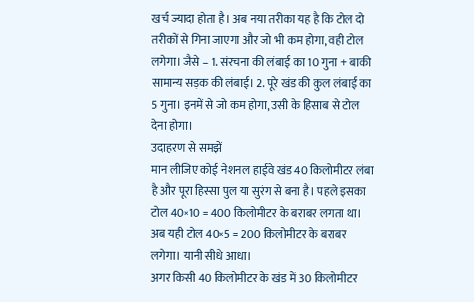खर्च ज्यादा होता है। अब नया तरीका यह है कि टोल दो तरीकों से गिना जाएगा और जो भी कम होगा, वही टोल लगेगा। जैसे – 1. संरचना की लंबाई का 10 गुना + बाकी सामान्य सड़क की लंबाई। 2. पूरे खंड की कुल लंबाई का 5 गुना। इनमें से जो कम होगा, उसी के हिसाब से टोल देना होगा।
उदाहरण से समझें
मान लीजिए कोई नेशनल हाईवे खंड 40 किलोमीटर लंबा है और पूरा हिस्सा पुल या सुरंग से बना है। पहले इसका टोल 40×10 = 400 किलोमीटर के बराबर लगता था। अब यही टोल 40×5 = 200 किलोमीटर के बराबर लगेगा। यानी सीधे आधा।
अगर किसी 40 किलोमीटर के खंड में 30 किलोमीटर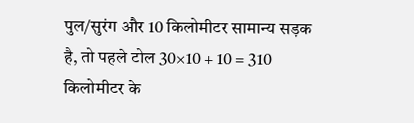पुल/सुरंग और 10 किलोमीटर सामान्य सड़क है, तो पहले टोल 30×10 + 10 = 310 किलोमीटर के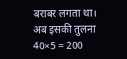बराबर लगता था। अब इसकी तुलना 40×5 = 200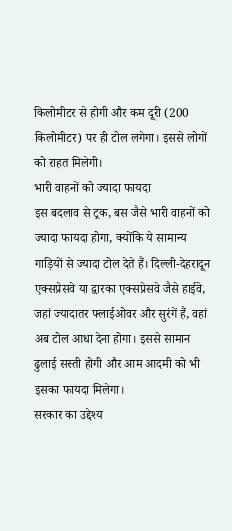किलोमीटर से होगी और कम दूरी (200 किलोमीटर) पर ही टोल लगेगा। इससे लोगों को राहत मिलेगी।
भारी वाहनों को ज्यादा फायदा
इस बदलाव से ट्रक, बस जैसे भारी वाहनों को ज्यादा फायदा होगा, क्योंकि ये सामान्य गाड़ियों से ज्यादा टोल देते हैं। दिल्ली-देहरादून एक्सप्रेसवे या द्वारका एक्सप्रेसवे जैसे हाईवे, जहां ज्यादातर फ्लाईओवर और सुरंगें हैं, वहां अब टोल आधा देना होगा। इससे सामान ढुलाई सस्ती होगी और आम आदमी को भी इसका फायदा मिलेगा।
सरकार का उद्देश्य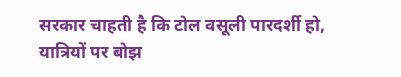सरकार चाहती है कि टोल वसूली पारदर्शी हो, यात्रियों पर बोझ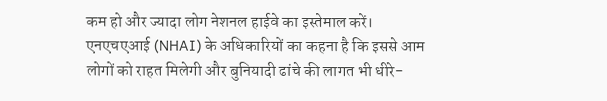कम हो और ज्यादा लोग नेशनल हाईवे का इस्तेमाल करें। एनएचएआई (NHAI) के अधिकारियों का कहना है कि इससे आम लोगों को राहत मिलेगी और बुनियादी ढांचे की लागत भी धीरे-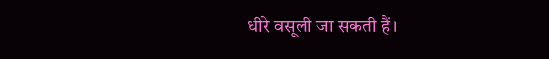धीरे वसूली जा सकती हैं।